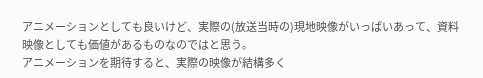アニメーションとしても良いけど、実際の(放送当時の)現地映像がいっぱいあって、資料映像としても価値があるものなのではと思う。
アニメーションを期待すると、実際の映像が結構多く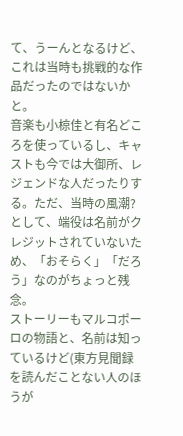て、うーんとなるけど、これは当時も挑戦的な作品だったのではないかと。
音楽も小椋佳と有名どころを使っているし、キャストも今では大御所、レジェンドな人だったりする。ただ、当時の風潮?として、端役は名前がクレジットされていないため、「おそらく」「だろう」なのがちょっと残念。
ストーリーもマルコポーロの物語と、名前は知っているけど(東方見聞録を読んだことない人のほうが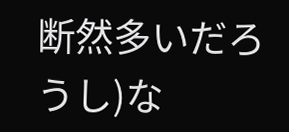断然多いだろうし)な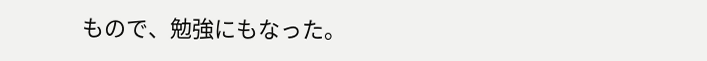もので、勉強にもなった。